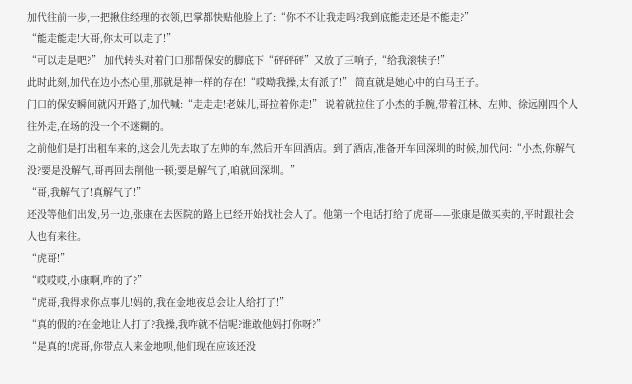加代往前一步,一把揪住经理的衣领,巴掌都快贴他脸上了:“你不不让我走吗?我到底能走还是不能走?”
“能走能走!大哥,你太可以走了!”
“可以走是吧?” 加代转头对着门口那帮保安的脚底下“砰砰砰”又放了三响子,“给我滚犊子!”
此时此刻,加代在边小杰心里,那就是神一样的存在!“哎呦我操,太有派了!” 简直就是她心中的白马王子。
门口的保安瞬间就闪开路了,加代喊:“走走走!老妹儿,哥拉着你走!” 说着就拉住了小杰的手腕,带着江林、左帅、徐远刚四个人往外走,在场的没一个不迷糊的。
之前他们是打出租车来的,这会儿先去取了左帅的车,然后开车回酒店。到了酒店,准备开车回深圳的时候,加代问:“小杰,你解气没?要是没解气,哥再回去削他一顿;要是解气了,咱就回深圳。”
“哥,我解气了!真解气了!”
还没等他们出发,另一边,张康在去医院的路上已经开始找社会人了。他第一个电话打给了虎哥——张康是做买卖的,平时跟社会人也有来往。
“虎哥!”
“哎哎哎,小康啊,咋的了?”
“虎哥,我得求你点事儿!妈的,我在金地夜总会让人给打了!”
“真的假的?在金地让人打了?我操,我咋就不信呢?谁敢他妈打你呀?”
“是真的!虎哥,你带点人来金地呗,他们现在应该还没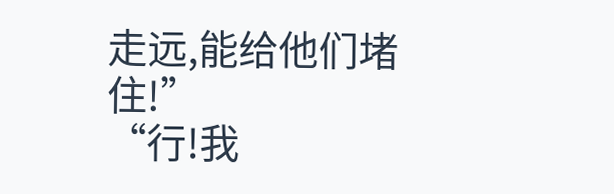走远,能给他们堵住!”
“行!我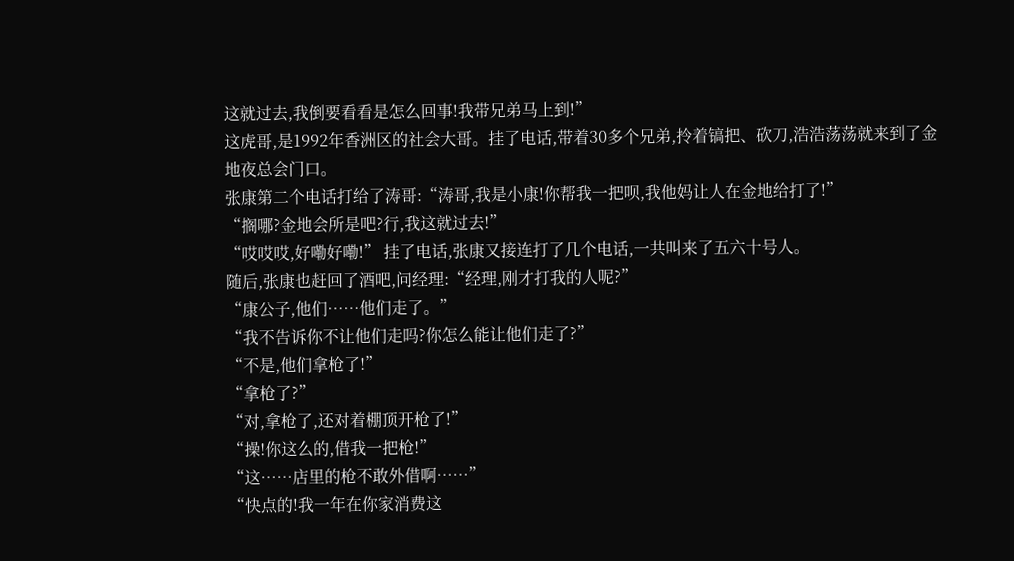这就过去,我倒要看看是怎么回事!我带兄弟马上到!”
这虎哥,是1992年香洲区的社会大哥。挂了电话,带着30多个兄弟,拎着镐把、砍刀,浩浩荡荡就来到了金地夜总会门口。
张康第二个电话打给了涛哥:“涛哥,我是小康!你帮我一把呗,我他妈让人在金地给打了!”
“搁哪?金地会所是吧?行,我这就过去!”
“哎哎哎,好嘞好嘞!” 挂了电话,张康又接连打了几个电话,一共叫来了五六十号人。
随后,张康也赶回了酒吧,问经理:“经理,刚才打我的人呢?”
“康公子,他们……他们走了。”
“我不告诉你不让他们走吗?你怎么能让他们走了?”
“不是,他们拿枪了!”
“拿枪了?”
“对,拿枪了,还对着棚顶开枪了!”
“操!你这么的,借我一把枪!”
“这……店里的枪不敢外借啊……”
“快点的!我一年在你家消费这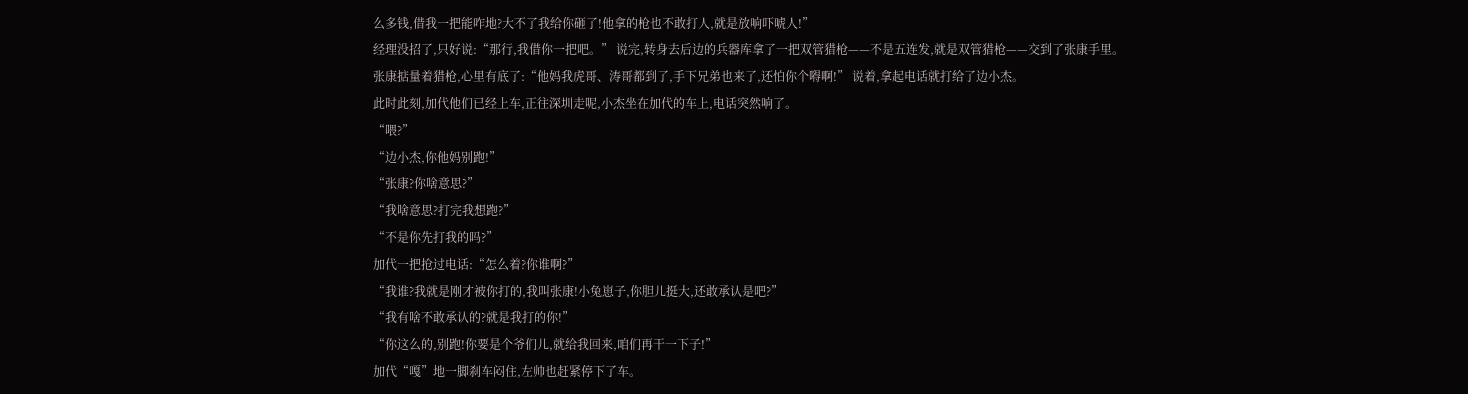么多钱,借我一把能咋地?大不了我给你砸了!他拿的枪也不敢打人,就是放响吓唬人!”
经理没招了,只好说:“那行,我借你一把吧。” 说完,转身去后边的兵器库拿了一把双管猎枪——不是五连发,就是双管猎枪——交到了张康手里。
张康掂量着猎枪,心里有底了:“他妈我虎哥、涛哥都到了,手下兄弟也来了,还怕你个嘚啊!” 说着,拿起电话就打给了边小杰。
此时此刻,加代他们已经上车,正往深圳走呢,小杰坐在加代的车上,电话突然响了。
“喂?”
“边小杰,你他妈别跑!”
“张康?你啥意思?”
“我啥意思?打完我想跑?”
“不是你先打我的吗?”
加代一把抢过电话:“怎么着?你谁啊?”
“我谁?我就是刚才被你打的,我叫张康!小兔崽子,你胆儿挺大,还敢承认是吧?”
“我有啥不敢承认的?就是我打的你!”
“你这么的,别跑!你要是个爷们儿,就给我回来,咱们再干一下子!”
加代“嘎”地一脚刹车闷住,左帅也赶紧停下了车。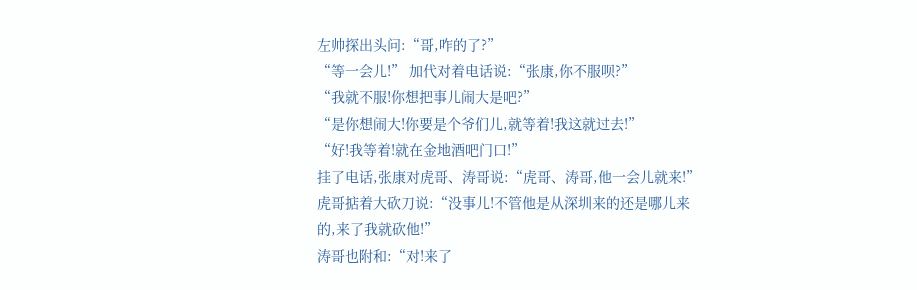左帅探出头问:“哥,咋的了?”
“等一会儿!” 加代对着电话说:“张康,你不服呗?”
“我就不服!你想把事儿闹大是吧?”
“是你想闹大!你要是个爷们儿,就等着!我这就过去!”
“好!我等着!就在金地酒吧门口!”
挂了电话,张康对虎哥、涛哥说:“虎哥、涛哥,他一会儿就来!”
虎哥掂着大砍刀说:“没事儿!不管他是从深圳来的还是哪儿来的,来了我就砍他!”
涛哥也附和:“对!来了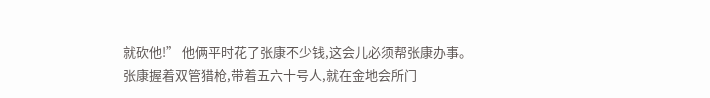就砍他!” 他俩平时花了张康不少钱,这会儿必须帮张康办事。
张康握着双管猎枪,带着五六十号人,就在金地会所门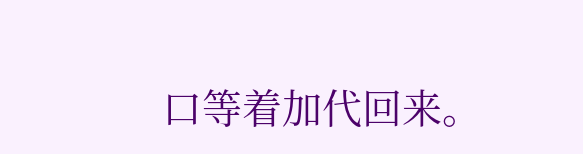口等着加代回来。